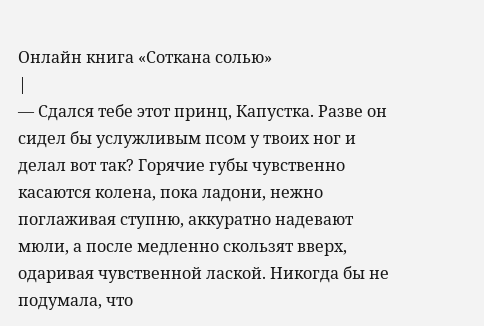Онлайн книга «Соткана солью»
|
— Сдался тебе этот принц, Капустка. Разве он сидел бы услужливым псом у твоих ног и делал вот так? Горячие губы чувственно касаются колена, пока ладони, нежно поглаживая ступню, аккуратно надевают мюли, а после медленно скользят вверх, одаривая чувственной лаской. Никогда бы не подумала, что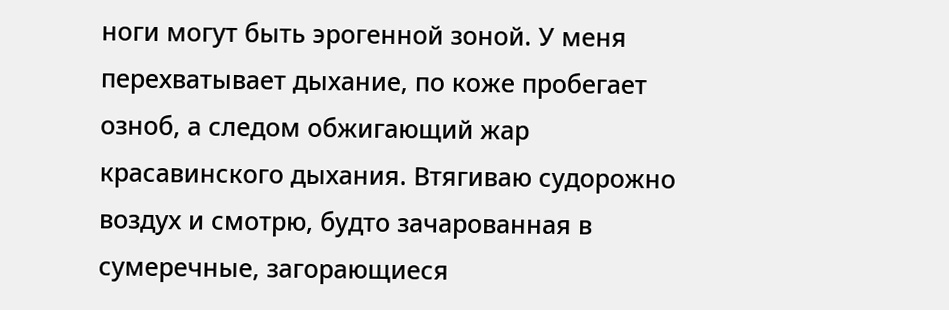ноги могут быть эрогенной зоной. У меня перехватывает дыхание, по коже пробегает озноб, а следом обжигающий жар красавинского дыхания. Втягиваю судорожно воздух и смотрю, будто зачарованная в сумеречные, загорающиеся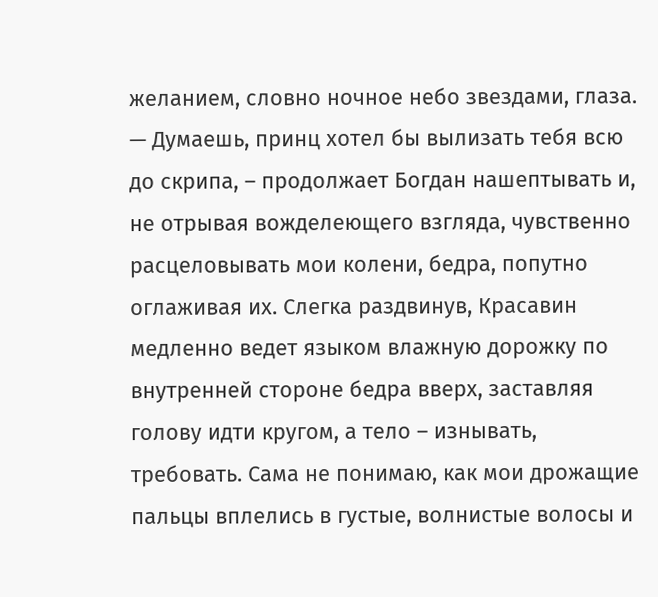желанием, словно ночное небо звездами, глаза. — Думаешь, принц хотел бы вылизать тебя всю до скрипа, – продолжает Богдан нашептывать и, не отрывая вожделеющего взгляда, чувственно расцеловывать мои колени, бедра, попутно оглаживая их. Слегка раздвинув, Красавин медленно ведет языком влажную дорожку по внутренней стороне бедра вверх, заставляя голову идти кругом, а тело – изнывать, требовать. Сама не понимаю, как мои дрожащие пальцы вплелись в густые, волнистые волосы и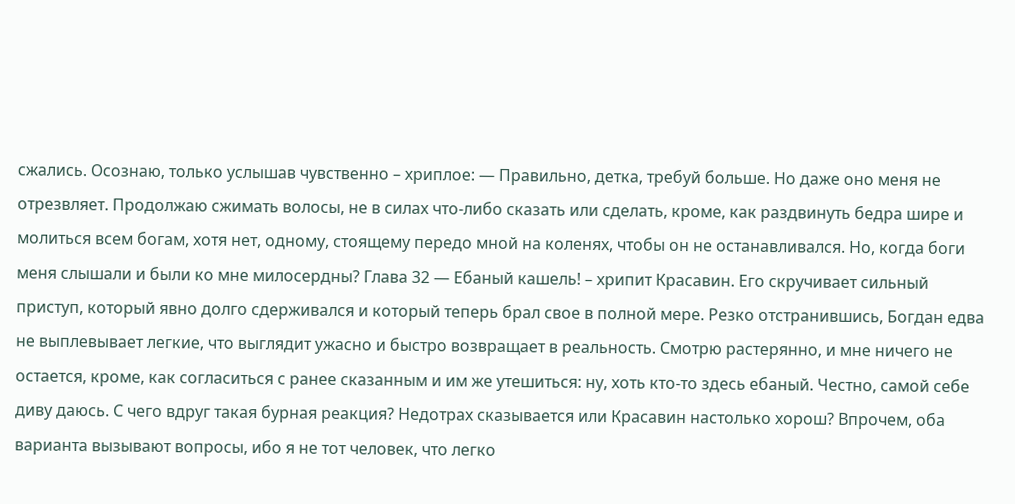сжались. Осознаю, только услышав чувственно – хриплое: — Правильно, детка, требуй больше. Но даже оно меня не отрезвляет. Продолжаю сжимать волосы, не в силах что-либо сказать или сделать, кроме, как раздвинуть бедра шире и молиться всем богам, хотя нет, одному, стоящему передо мной на коленях, чтобы он не останавливался. Но, когда боги меня слышали и были ко мне милосердны? Глава 32 — Ебаный кашель! – хрипит Красавин. Его скручивает сильный приступ, который явно долго сдерживался и который теперь брал свое в полной мере. Резко отстранившись, Богдан едва не выплевывает легкие, что выглядит ужасно и быстро возвращает в реальность. Смотрю растерянно, и мне ничего не остается, кроме, как согласиться с ранее сказанным и им же утешиться: ну, хоть кто-то здесь ебаный. Честно, самой себе диву даюсь. С чего вдруг такая бурная реакция? Недотрах сказывается или Красавин настолько хорош? Впрочем, оба варианта вызывают вопросы, ибо я не тот человек, что легко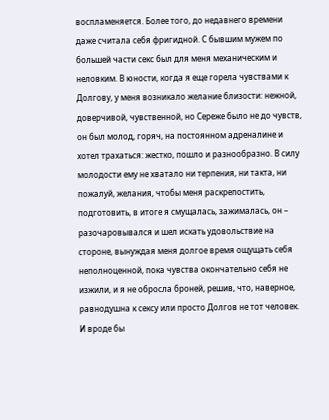воспламеняется. Более того, до недавнего времени даже считала себя фригидной. С бывшим мужем по большей части секс был для меня механическим и неловким. В юности, когда я еще горела чувствами к Долгову, у меня возникало желание близости: нежной, доверчивой, чувственной, но Сереже было не до чувств, он был молод, горяч, на постоянном адреналине и хотел трахаться: жестко, пошло и разнообразно. В силу молодости ему не хватало ни терпения, ни такта, ни пожалуй, желания, чтобы меня раскрепостить, подготовить, в итоге я смущалась, зажималась, он – разочаровывался и шел искать удовольствие на стороне, вынуждая меня долгое время ощущать себя неполноценной, пока чувства окончательно себя не изжили, и я не обросла броней, решив, что, наверное, равнодушна к сексу или просто Долгов не тот человек. И вроде бы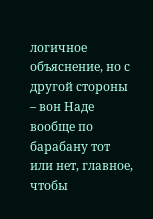логичное объяснение, но с другой стороны – вон Наде вообще по барабану тот или нет, главное, чтобы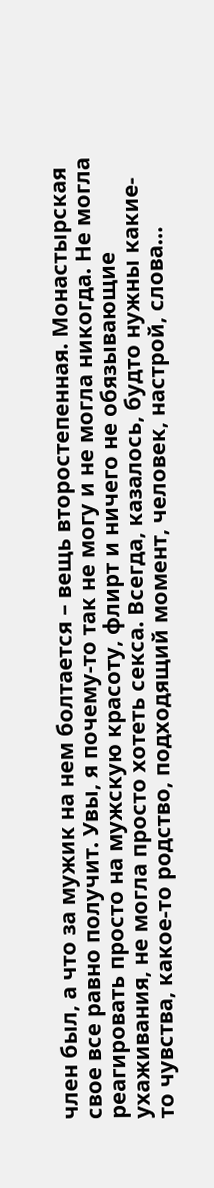член был, а что за мужик на нем болтается – вещь второстепенная. Монастырская свое все равно получит. Увы, я почему-то так не могу и не могла никогда. Не могла реагировать просто на мужскую красоту, флирт и ничего не обязывающие ухаживания, не могла просто хотеть секса. Всегда, казалось, будто нужны какие-то чувства, какое-то родство, подходящий момент, человек, настрой, слова…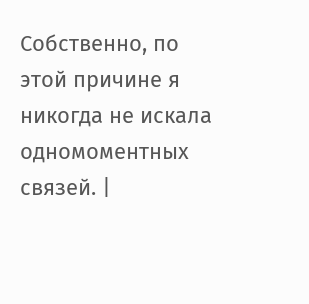Собственно, по этой причине я никогда не искала одномоментных связей. |